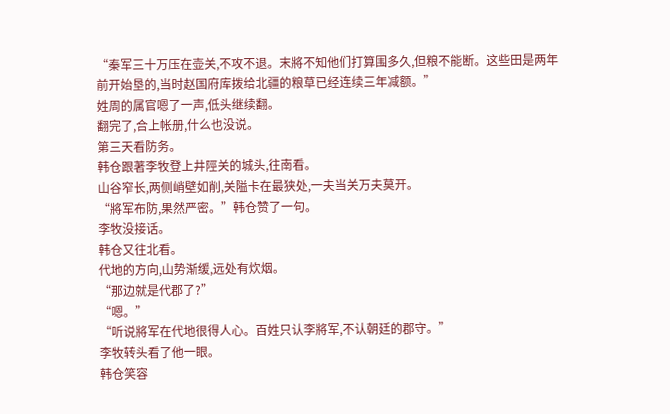“秦军三十万压在壶关,不攻不退。末將不知他们打算围多久,但粮不能断。这些田是两年前开始垦的,当时赵国府库拨给北疆的粮草已经连续三年减额。”
姓周的属官嗯了一声,低头继续翻。
翻完了,合上帐册,什么也没说。
第三天看防务。
韩仓跟著李牧登上井陘关的城头,往南看。
山谷窄长,两侧峭壁如削,关隘卡在最狭处,一夫当关万夫莫开。
“將军布防,果然严密。”韩仓赞了一句。
李牧没接话。
韩仓又往北看。
代地的方向,山势渐缓,远处有炊烟。
“那边就是代郡了?”
“嗯。”
“听说將军在代地很得人心。百姓只认李將军,不认朝廷的郡守。”
李牧转头看了他一眼。
韩仓笑容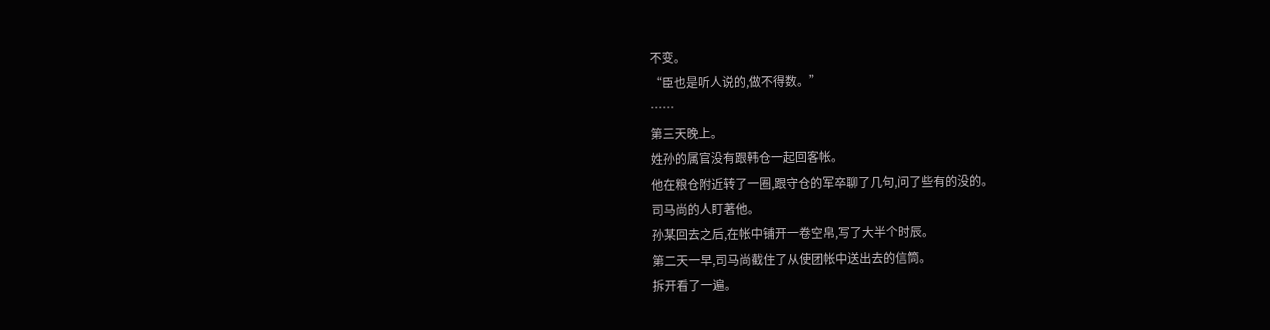不变。
“臣也是听人说的,做不得数。”
……
第三天晚上。
姓孙的属官没有跟韩仓一起回客帐。
他在粮仓附近转了一圈,跟守仓的军卒聊了几句,问了些有的没的。
司马尚的人盯著他。
孙某回去之后,在帐中铺开一卷空帛,写了大半个时辰。
第二天一早,司马尚截住了从使团帐中送出去的信筒。
拆开看了一遍。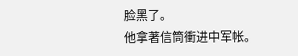脸黑了。
他拿著信筒衝进中军帐。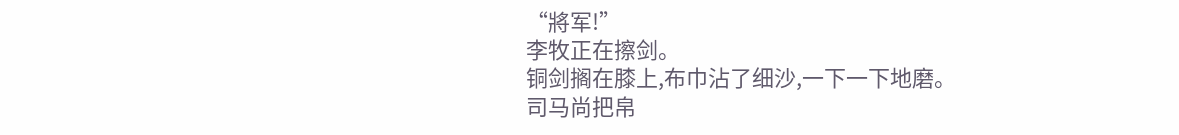“將军!”
李牧正在擦剑。
铜剑搁在膝上,布巾沾了细沙,一下一下地磨。
司马尚把帛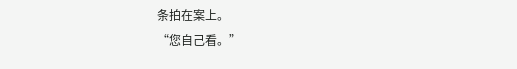条拍在案上。
“您自己看。”